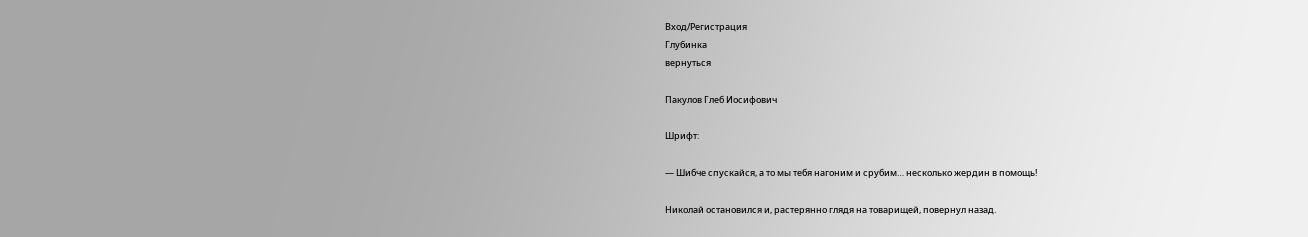Вход/Регистрация
Глубинка
вернуться

Пакулов Глеб Иосифович

Шрифт:

— Шибче спускайся, а то мы тебя нагоним и срубим… несколько жердин в помощь!

Николай остановился и, растерянно глядя на товарищей, повернул назад.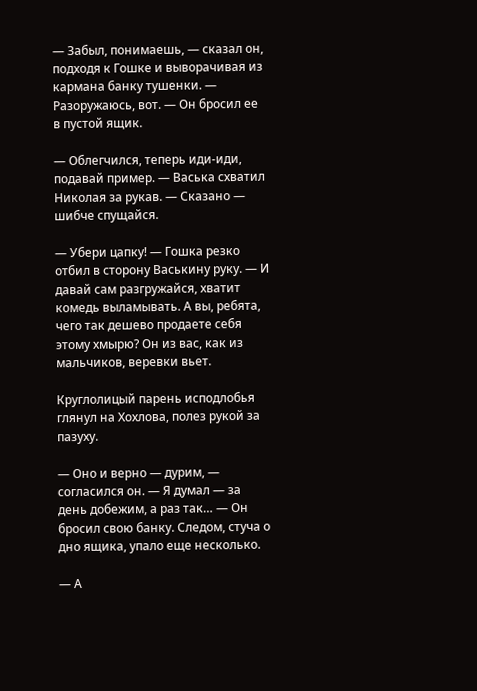— Забыл, понимаешь, — сказал он, подходя к Гошке и выворачивая из кармана банку тушенки. — Разоружаюсь, вот. — Он бросил ее в пустой ящик.

— Облегчился, теперь иди-иди, подавай пример. — Васька схватил Николая за рукав. — Сказано — шибче спущайся.

— Убери цапку! — Гошка резко отбил в сторону Васькину руку. — И давай сам разгружайся, хватит комедь выламывать. А вы, ребята, чего так дешево продаете себя этому хмырю? Он из вас, как из мальчиков, веревки вьет.

Круглолицый парень исподлобья глянул на Хохлова, полез рукой за пазуху.

— Оно и верно — дурим, — согласился он. — Я думал — за день добежим, а раз так… — Он бросил свою банку. Следом, стуча о дно ящика, упало еще несколько.

— А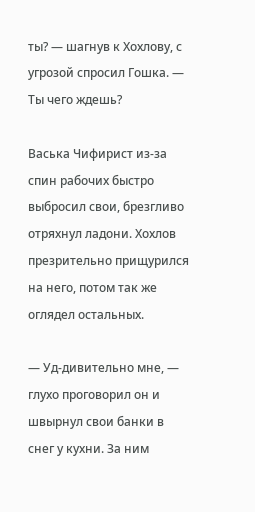ты? — шагнув к Хохлову, с угрозой спросил Гошка. — Ты чего ждешь?

Васька Чифирист из-за спин рабочих быстро выбросил свои, брезгливо отряхнул ладони. Хохлов презрительно прищурился на него, потом так же оглядел остальных.

— Уд-дивительно мне, — глухо проговорил он и швырнул свои банки в снег у кухни. За ним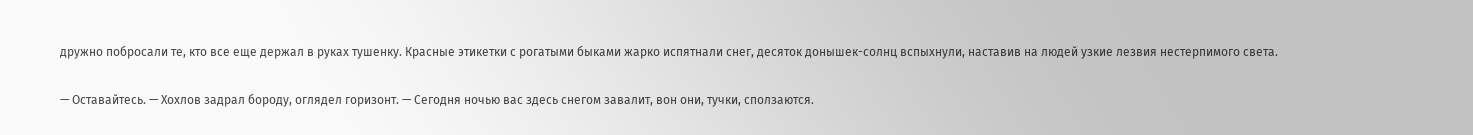дружно побросали те, кто все еще держал в руках тушенку. Красные этикетки с рогатыми быками жарко испятнали снег, десяток донышек-солнц вспыхнули, наставив на людей узкие лезвия нестерпимого света.

— Оставайтесь. — Хохлов задрал бороду, оглядел горизонт. — Сегодня ночью вас здесь снегом завалит, вон они, тучки, сползаются.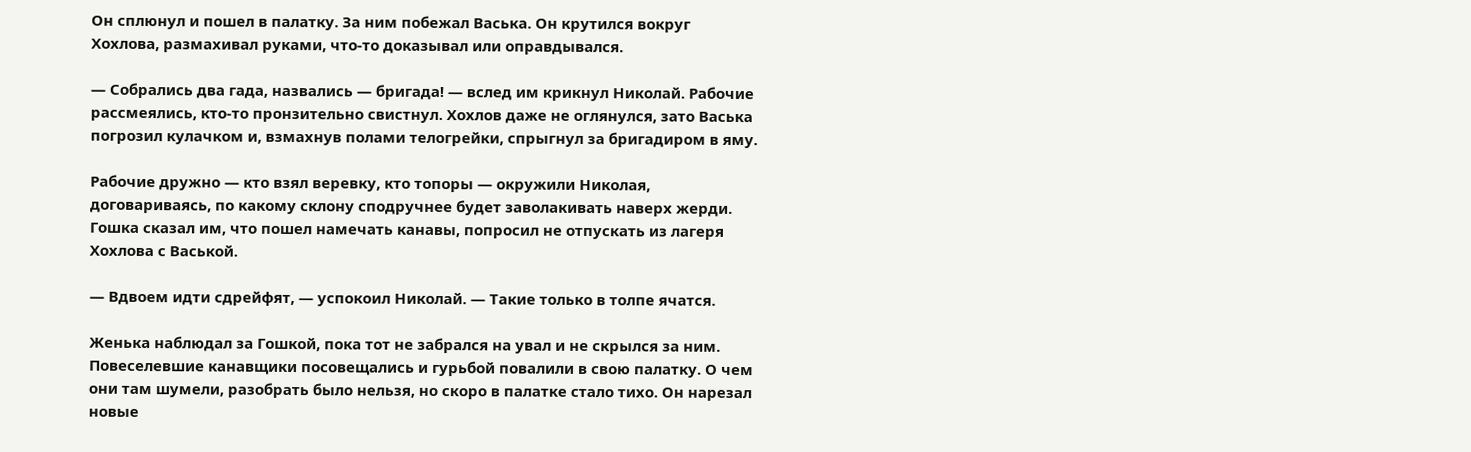Он сплюнул и пошел в палатку. За ним побежал Васька. Он крутился вокруг Хохлова, размахивал руками, что-то доказывал или оправдывался.

— Собрались два гада, назвались — бригада! — вслед им крикнул Николай. Рабочие рассмеялись, кто-то пронзительно свистнул. Хохлов даже не оглянулся, зато Васька погрозил кулачком и, взмахнув полами телогрейки, спрыгнул за бригадиром в яму.

Рабочие дружно — кто взял веревку, кто топоры — окружили Николая, договариваясь, по какому склону сподручнее будет заволакивать наверх жерди. Гошка сказал им, что пошел намечать канавы, попросил не отпускать из лагеря Хохлова с Васькой.

— Вдвоем идти сдрейфят, — успокоил Николай. — Такие только в толпе ячатся.

Женька наблюдал за Гошкой, пока тот не забрался на увал и не скрылся за ним. Повеселевшие канавщики посовещались и гурьбой повалили в свою палатку. О чем они там шумели, разобрать было нельзя, но скоро в палатке стало тихо. Он нарезал новые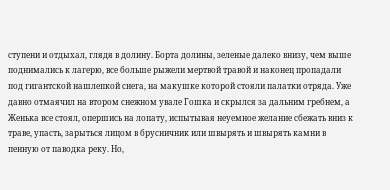ступени и отдыхал, глядя в долину. Борта долины, зеленые далеко внизу, чем выше поднимались к лагерю, все больше рыжели мертвой травой и наконец пропадали под гигантской нашлепкой снега, на макушке которой стояли палатки отряда. Уже давно отмаячил на втором снежном увале Гошка и скрылся за дальним гребнем, а Женька все стоял, опершись на лопату, испытывая неуемное желание сбежать вниз к траве, упасть, зарыться лицом в брусничник или швырять и швырять камни в пенную от паводка реку. Но,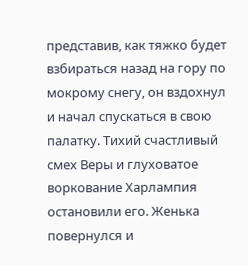представив, как тяжко будет взбираться назад на гору по мокрому снегу, он вздохнул и начал спускаться в свою палатку. Тихий счастливый смех Веры и глуховатое воркование Харлампия остановили его. Женька повернулся и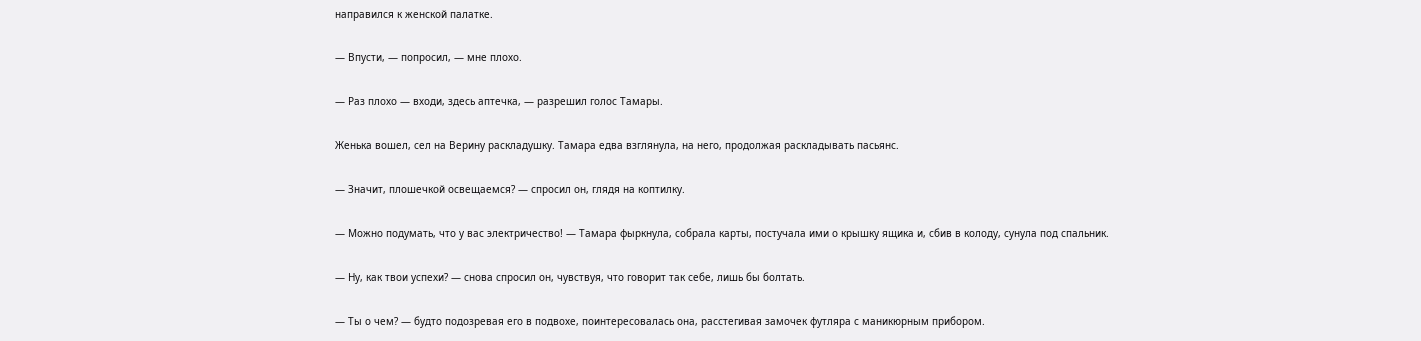направился к женской палатке.

— Впусти, — попросил, — мне плохо.

— Раз плохо — входи, здесь аптечка, — разрешил голос Тамары.

Женька вошел, сел на Верину раскладушку. Тамара едва взглянула, на него, продолжая раскладывать пасьянс.

— Значит, плошечкой освещаемся? — спросил он, глядя на коптилку.

— Можно подумать, что у вас электричество! — Тамара фыркнула, собрала карты, постучала ими о крышку ящика и, сбив в колоду, сунула под спальник.

— Ну, как твои успехи? — снова спросил он, чувствуя, что говорит так себе, лишь бы болтать.

— Ты о чем? — будто подозревая его в подвохе, поинтересовалась она, расстегивая замочек футляра с маникюрным прибором.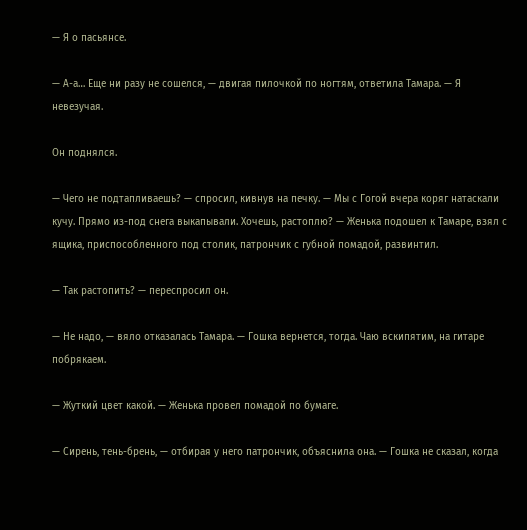— Я о пасьянсе.

— А-а… Еще ни разу не сошелся, — двигая пилочкой по ногтям, ответила Тамара. — Я невезучая.

Он поднялся.

— Чего не подтапливаешь? — спросил, кивнув на печку. — Мы с Гогой вчера коряг натаскали кучу. Прямо из-под снега выкапывали. Хочешь, растоплю? — Женька подошел к Тамаре, взял с ящика, приспособленного под столик, патрончик с губной помадой, развинтил.

— Так растопить? — переспросил он.

— Не надо, — вяло отказалась Тамара. — Гошка вернется, тогда. Чаю вскипятим, на гитаре побрякаем.

— Жуткий цвет какой. — Женька провел помадой по бумаге.

— Сирень, тень-брень, — отбирая у него патрончик, объяснила она. — Гошка не сказал, когда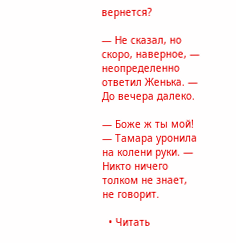вернется?

— Не сказал, но скоро, наверное, — неопределенно ответил Женька. — До вечера далеко.

— Боже ж ты мой! — Тамара уронила на колени руки. — Никто ничего толком не знает, не говорит.

  • Читать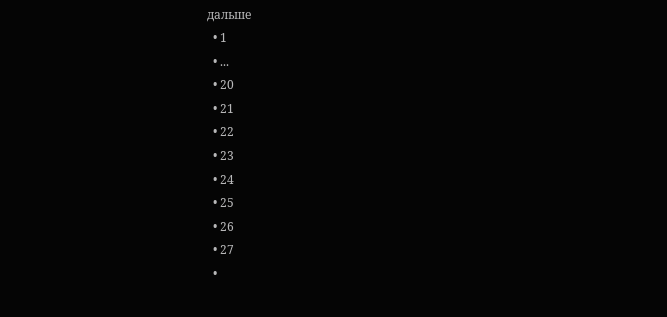дальше
  • 1
  • ...
  • 20
  • 21
  • 22
  • 23
  • 24
  • 25
  • 26
  • 27
  •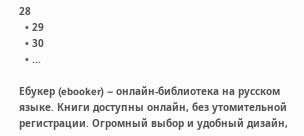28
  • 29
  • 30
  • ...

Ебукер (ebooker) – онлайн-библиотека на русском языке. Книги доступны онлайн, без утомительной регистрации. Огромный выбор и удобный дизайн,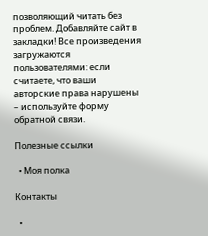позволяющий читать без проблем. Добавляйте сайт в закладки! Все произведения загружаются пользователями: если считаете, что ваши авторские права нарушены – используйте форму обратной связи.

Полезные ссылки

  • Моя полка

Контакты

  •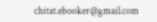chitat.ebooker@gmail.com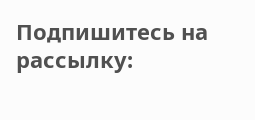Подпишитесь на рассылку: